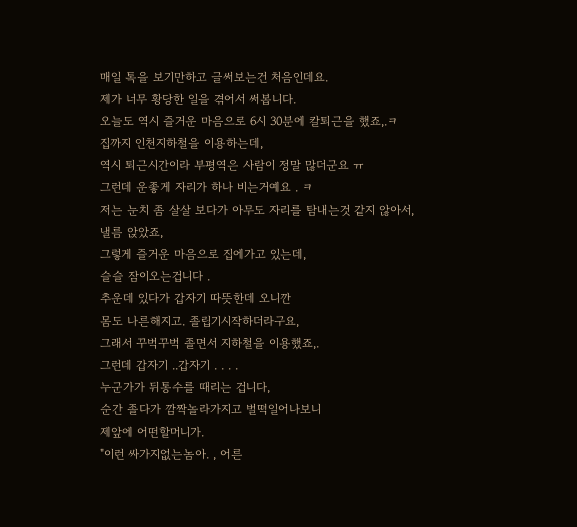매일 톡을 보기만하고 글써보는건 처음인데요.
제가 너무 황당한 일을 겪어서 써봅니다.
오늘도 역시 즐거운 마음으로 6시 30분에 칼퇴근을 했죠,.ㅋ
집까지 인천지하철을 이용하는데,
역시 퇴근시간이라 부평역은 사람이 정말 많더군요 ㅠ
그런데 운좋게 자리가 하나 비는거예요 . ㅋ
저는 눈치 좀 살살 보다가 아무도 자리를 탐내는것 같지 않아서,
낼름 앉았죠,
그렇게 즐거운 마음으로 집에가고 있는데,
슬슬 잠이오는겁니다 .
추운데 있다가 갑자기 따뜻한데 오니깐
몸도 나른해지고. 졸립기시작하더라구요,
그래서 꾸벅꾸벅 졸면서 지하철을 이용했죠,.
그런데 갑자기 ..갑자기 . . . .
누군가가 뒤통수를 때리는 겁니다,
순간 졸다가 깜짝놀라가지고 벌떡일어나보니
제앞에 어떤할머니가.
"이런 싸가지없는놈아. , 어른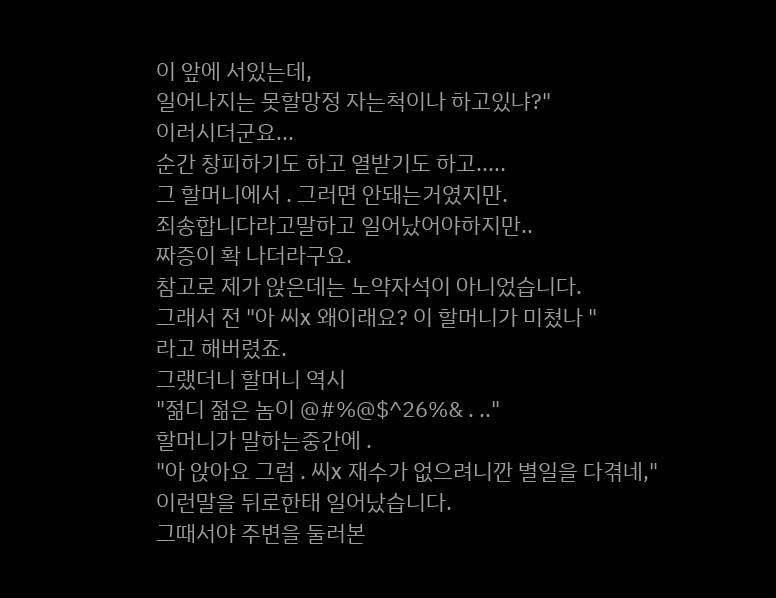이 앞에 서있는데,
일어나지는 못할망정 자는척이나 하고있냐?"
이러시더군요...
순간 창피하기도 하고 열받기도 하고.....
그 할머니에서 . 그러면 안돼는거였지만.
죄송합니다라고말하고 일어났어야하지만..
짜증이 확 나더라구요.
참고로 제가 앉은데는 노약자석이 아니었습니다.
그래서 전 "아 씨x 왜이래요? 이 할머니가 미쳤나 "
라고 해버렸죠.
그랬더니 할머니 역시
"젊디 젊은 놈이 @#%@$^26%& . .."
할머니가 말하는중간에 .
"아 앉아요 그럼 . 씨x 재수가 없으려니깐 별일을 다겪네,"
이런말을 뒤로한태 일어났습니다.
그때서야 주변을 둘러본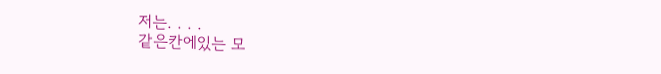저는. . . .
같은칸에있는 모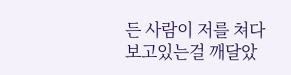든 사람이 저를 쳐다보고있는걸 깨달았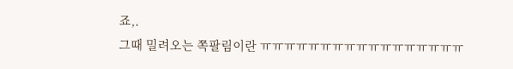죠,.
그때 밀려오는 쪽팔림이란 ㅠㅠㅠㅠㅠㅠㅠㅠㅠㅠㅠㅠㅠㅠㅠㅠㅠ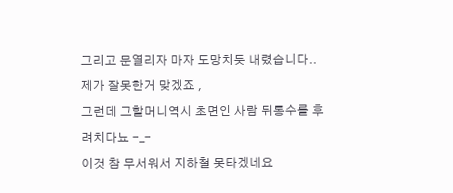그리고 문열리자 마자 도망치듯 내렸습니다..
제가 잘못한거 맞겠죠 ,
그런데 그할머니역시 초면인 사람 뒤통수를 후려치다뇨 -_-
이것 참 무서워서 지하철 못타겠네요